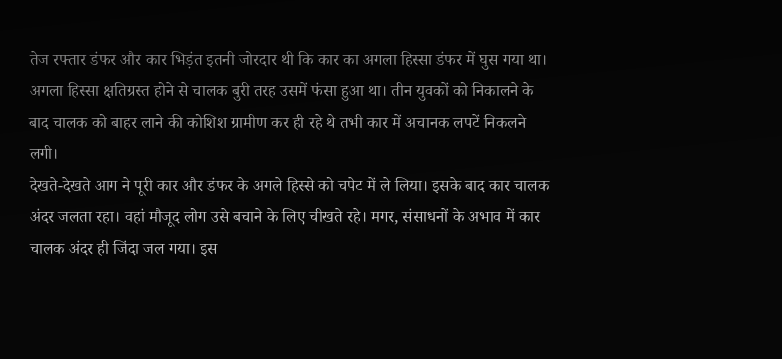तेज रफ्तार डंफर और कार भिड़ंत इतनी जोरदार थी कि कार का अगला हिस्सा डंफर में घुस गया था। अगला हिस्सा क्षतिग्रस्त होने से चालक बुरी तरह उसमें फंसा हुआ था। तीन युवकों को निकालने के बाद चालक को बाहर लाने की कोशिश ग्रामीण कर ही रहे थे तभी कार में अचानक लपटें निकलने लगी।
देखते-देखते आग ने पूरी कार और डंफर के अगले हिस्से को चपेट में ले लिया। इसके बाद कार चालक अंदर जलता रहा। वहां मौजूद लोग उसे बचाने के लिए चीखते रहे। मगर, संसाधनों के अभाव में कार चालक अंदर ही जिंदा जल गया। इस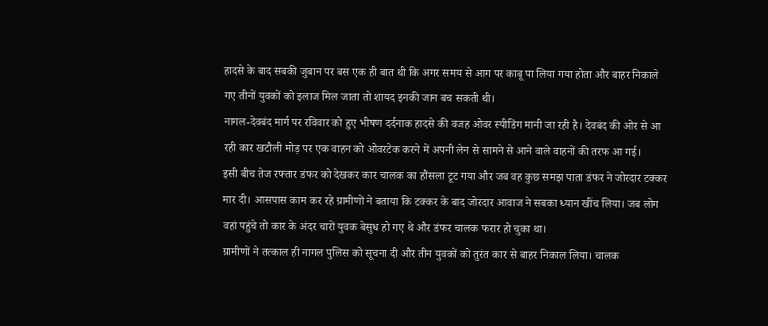हादसे के बाद सबकी जुबान पर बस एक ही बात थी कि अगर समय से आग पर काबू पा लिया गया होता और बाहर निकाले गए तीनों युवकों को इलाज मिल जाता तो शायद इनकी जान बच सकती थी।
नागल-देवबंद मार्ग पर रविवार को हुए भीषण दर्दनाक हादसे की वजह ओवर स्पीडिंग मानी जा रही है। देवबंद की ओर से आ रही कार खटौली मोड़ पर एक वाहन को ओवरटेक करने में अपनी लेन से सामने से आने वाले वाहनों की तरफ आ गई।
इसी बीच तेज रफ्तार डंफर को देखकर कार चालक का हौंसला टूट गया और जब वह कुछ समझ पाता डंफर ने जोरदार टक्कर मार दी। आसपास काम कर रहे ग्रामीणों ने बताया कि टक्कर के बाद जोरदार आवाज ने सबका ध्यान खींच लिया। जब लोग वहां पहुंचे तो कार के अंदर चारों युवक बेसुध हो गए थे और डंफर चालक फरार हो चुका था।
ग्रामीणों ने तत्काल ही नागल पुलिस को सूचना दी और तीन युवकों को तुरंत कार से बाहर निकाल लिया। चालक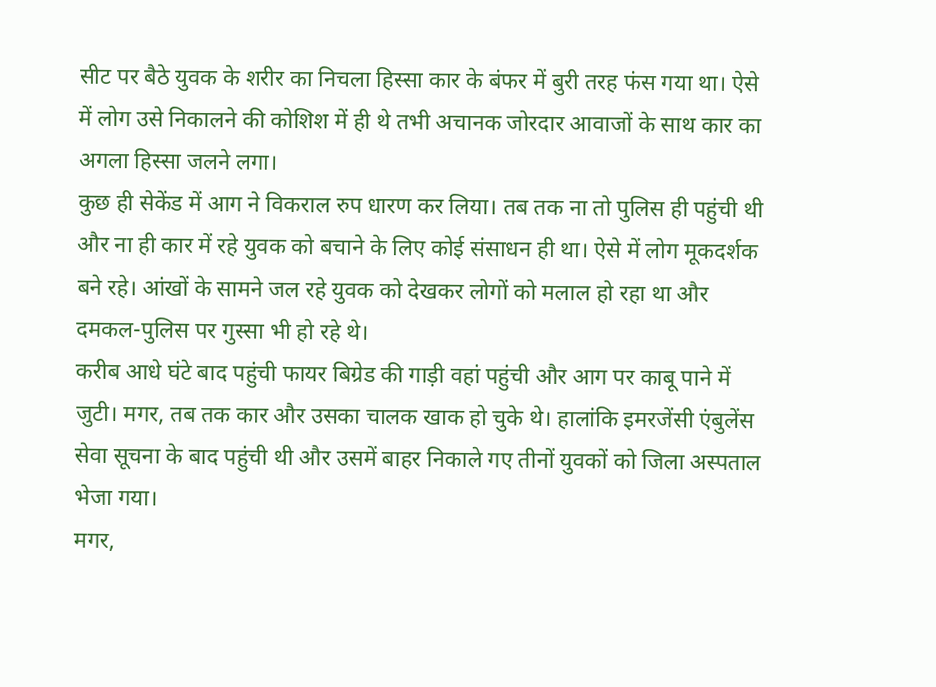सीट पर बैठे युवक के शरीर का निचला हिस्सा कार के बंफर में बुरी तरह फंस गया था। ऐसे में लोग उसे निकालने की कोशिश में ही थे तभी अचानक जोरदार आवाजों के साथ कार का अगला हिस्सा जलने लगा।
कुछ ही सेकेंड में आग ने विकराल रुप धारण कर लिया। तब तक ना तो पुलिस ही पहुंची थी और ना ही कार में रहे युवक को बचाने के लिए कोई संसाधन ही था। ऐसे में लोग मूकदर्शक बने रहे। आंखों के सामने जल रहे युवक को देखकर लोगों को मलाल हो रहा था और दमकल-पुलिस पर गुस्सा भी हो रहे थे।
करीब आधे घंटे बाद पहुंची फायर बिग्रेड की गाड़ी वहां पहुंची और आग पर काबू पाने में जुटी। मगर, तब तक कार और उसका चालक खाक हो चुके थे। हालांकि इमरजेंसी एंबुलेंस सेवा सूचना के बाद पहुंची थी और उसमें बाहर निकाले गए तीनों युवकों को जिला अस्पताल भेजा गया।
मगर,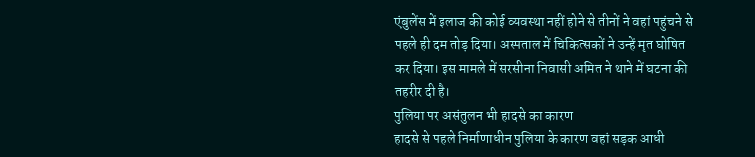एंबुलेंस में इलाज की कोई व्यवस्था नहीं होने से तीनों ने वहां पहुंचने से पहले ही दम तोड़ दिया। अस्पताल में चिकित्सकों ने उन्हें मृत घोषित कर दिया। इस मामले में सरसीना निवासी अमित ने थाने में घटना की तहरीर दी है।
पुलिया पर असंतुलन भी हादसे का कारण
हादसे से पहले निर्माणाधीन पुलिया के कारण वहां सड़क आधी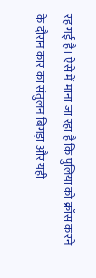रह गई है। ऐसे में माना जा रहा है कि पुलिया को क्रॉस करने के दौरान कार का संतुलन बिगड़ा और यही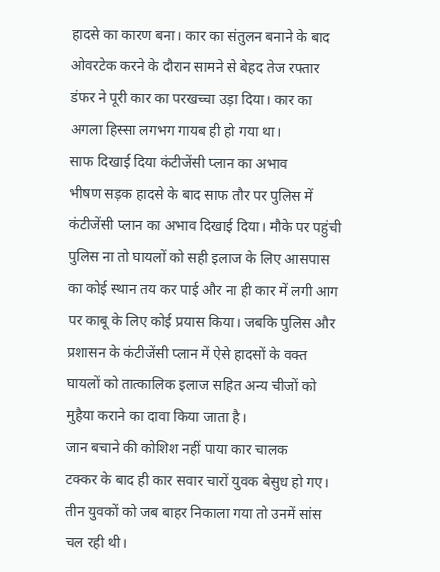हादसे का कारण बना। कार का संतुलन बनाने के बाद ओवरटेक करने के दौरान सामने से बेहद तेज रफ्तार डंफर ने पूरी कार का परखच्चा उड़ा दिया। कार का अगला हिस्सा लगभग गायब ही हो गया था।
साफ दिखाई दिया कंटीजेंसी प्लान का अभाव
भीषण सड़क हादसे के बाद साफ तौर पर पुलिस में कंटीजेंसी प्लान का अभाव दिखाई दिया। मौके पर पहुंची पुलिस ना तो घायलों को सही इलाज के लिए आसपास का कोई स्थान तय कर पाई और ना ही कार में लगी आग पर काबू के लिए कोई प्रयास किया। जबकि पुलिस और प्रशासन के कंटीजेंसी प्लान में ऐसे हादसों के वक्त घायलों को तात्कालिक इलाज सहित अन्य चीजों को मुहैया कराने का दावा किया जाता है।
जान बचाने की कोशिश नहीं पाया कार चालक
टक्कर के बाद ही कार सवार चारों युवक बेसुध हो गए। तीन युवकों को जब बाहर निकाला गया तो उनमें सांस चल रही थी।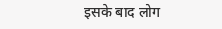इसके बाद लोग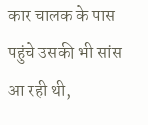कार चालक के पास पहुंचे उसकी भी सांस आ रही थी,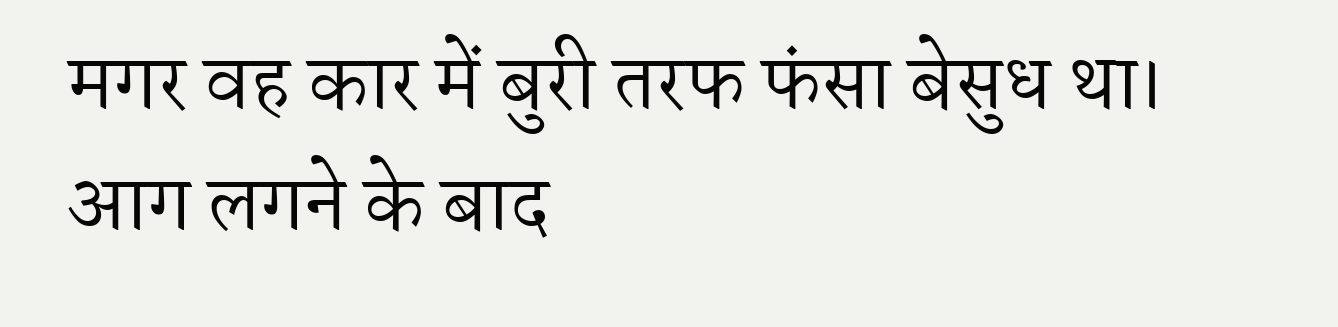मगर वह कार में बुरी तरफ फंसा बेसुध था। आग लगने के बाद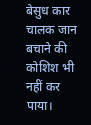बेसुध कार चालक जान बचाने की कोशिश भी नहीं कर पाया।